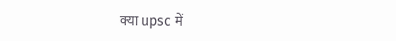क्या upsc में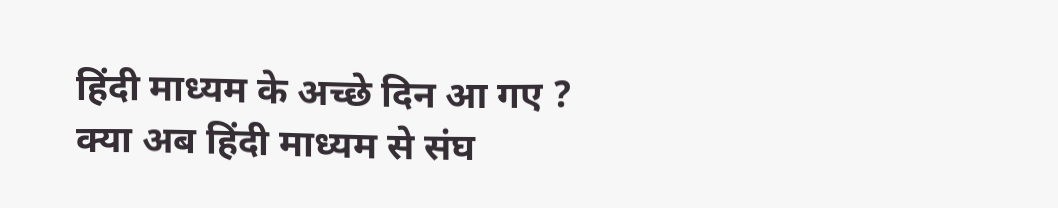हिंदी माध्यम के अच्छे दिन आ गए ?
क्या अब हिंदी माध्यम से संघ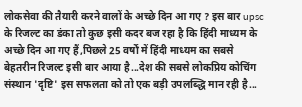लोकसेवा की तैयारी करने वालों के अच्छे दिन आ गए ? इस बार upsc के रिजल्ट का डंका तो कुछ इसी कदर बज रहा है कि हिंदी माध्यम के अच्छे दिन आ गए हैं,पिछले 25 वर्षों में हिंदी माध्यम का सबसे बेहतरीन रिजल्ट इसी बार आया है...देश की सबसे लोकप्रिय कोचिंग संस्थान 'दृष्टि' इस सफलता को तो एक बड़ी उपलब्द्धि मान रही है...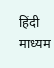हिंदी माध्यम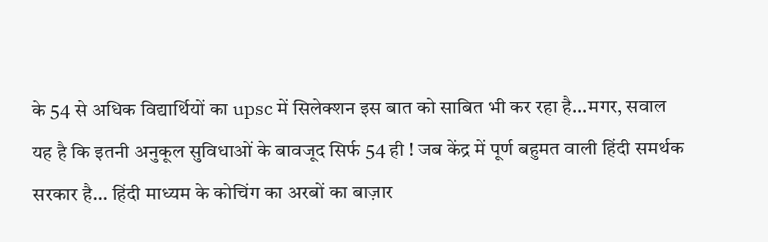के 54 से अधिक विद्यार्थियों का upsc में सिलेक्शन इस बात को साबित भी कर रहा है...मगर, सवाल यह है कि इतनी अनुकूल सुविधाओं के बावजूद सिर्फ 54 ही ! जब केंद्र में पूर्ण बहुमत वाली हिंदी समर्थक सरकार है... हिंदी माध्यम के कोचिंग का अरबों का बाज़ार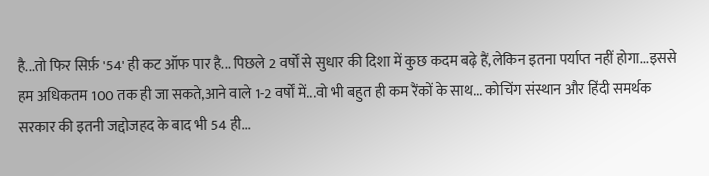है...तो फिर सिर्फ़ '54' ही कट ऑफ पार है... पिछले 2 वर्षों से सुधार की दिशा में कुछ कदम बढ़े हैं,लेकिन इतना पर्याप्त नहीं होगा...इससे हम अधिकतम 100 तक ही जा सकते,आने वाले 1-2 वर्षों में...वो भी बहुत ही कम रैंकों के साथ... कोचिंग संस्थान और हिंदी समर्थक सरकार की इतनी जद्दोजहद के बाद भी 54 ही...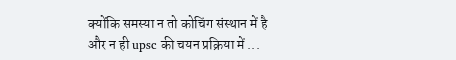क्योंकि समस्या न तो कोचिंग संस्थान में है और न ही upsc की चयन प्रक्रिया में ...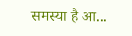समस्या है आ...